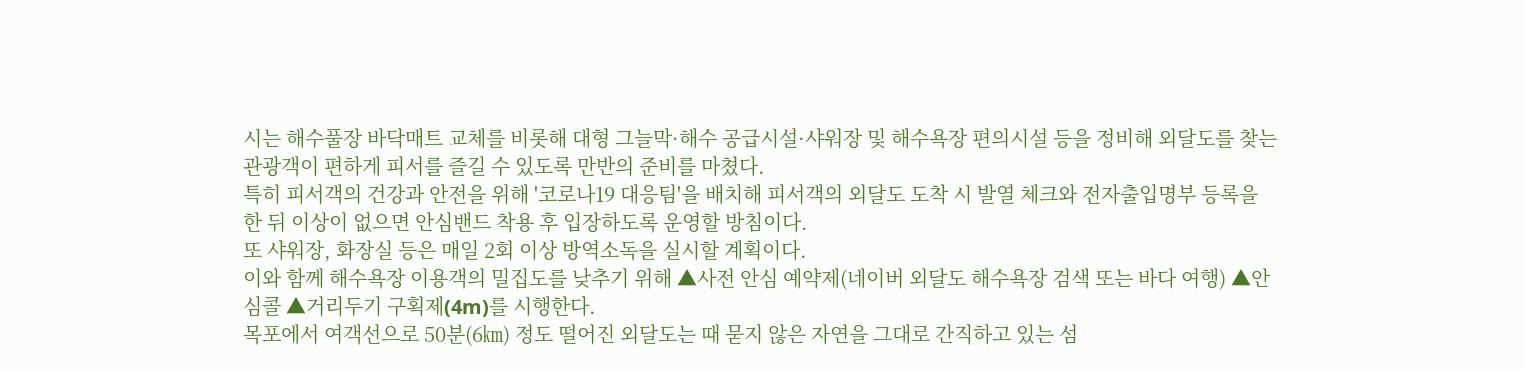시는 해수풀장 바닥매트 교체를 비롯해 대형 그늘막·해수 공급시설·샤워장 및 해수욕장 편의시설 등을 정비해 외달도를 찾는 관광객이 편하게 피서를 즐길 수 있도록 만반의 준비를 마쳤다.
특히 피서객의 건강과 안전을 위해 '코로나19 대응팀'을 배치해 피서객의 외달도 도착 시 발열 체크와 전자출입명부 등록을 한 뒤 이상이 없으면 안심밴드 착용 후 입장하도록 운영할 방침이다.
또 샤워장, 화장실 등은 매일 2회 이상 방역소독을 실시할 계획이다.
이와 함께 해수욕장 이용객의 밀집도를 낮추기 위해 ▲사전 안심 예약제(네이버 외달도 해수욕장 검색 또는 바다 여행) ▲안심콜 ▲거리두기 구획제(4m)를 시행한다.
목포에서 여객선으로 50분(6㎞) 정도 떨어진 외달도는 때 묻지 않은 자연을 그대로 간직하고 있는 섬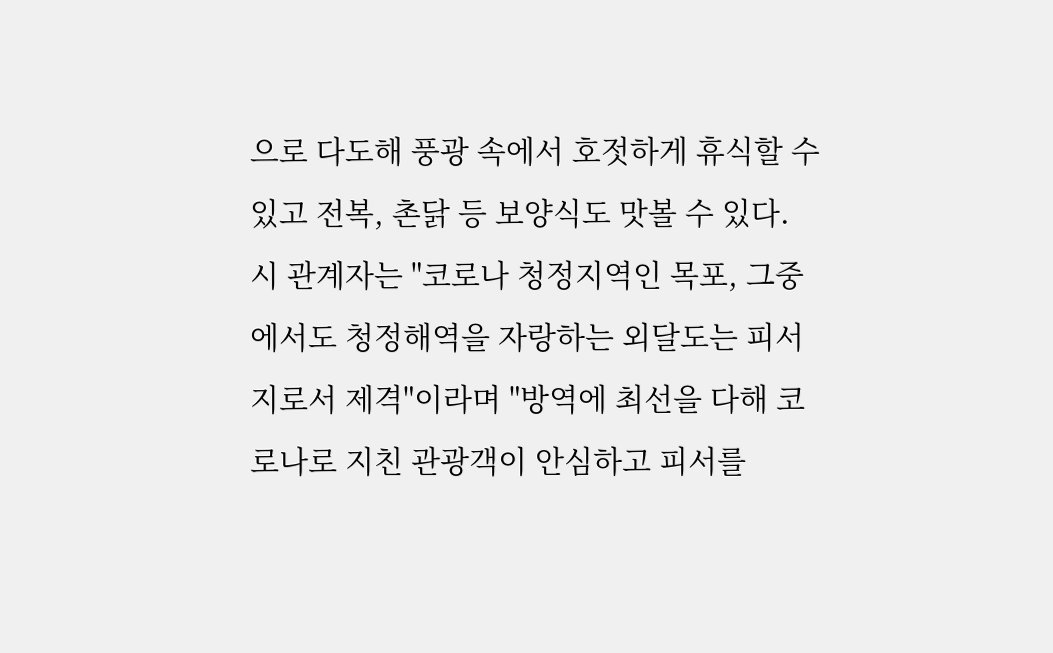으로 다도해 풍광 속에서 호젓하게 휴식할 수 있고 전복, 촌닭 등 보양식도 맛볼 수 있다.
시 관계자는 "코로나 청정지역인 목포, 그중에서도 청정해역을 자랑하는 외달도는 피서지로서 제격"이라며 "방역에 최선을 다해 코로나로 지친 관광객이 안심하고 피서를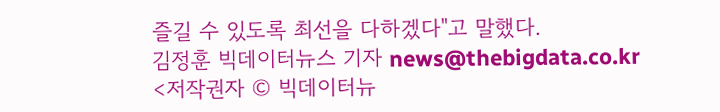즐길 수 있도록 최선을 다하겠다"고 말했다.
김정훈 빅데이터뉴스 기자 news@thebigdata.co.kr
<저작권자 © 빅데이터뉴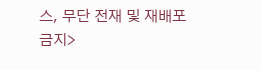스, 무단 전재 및 재배포 금지>